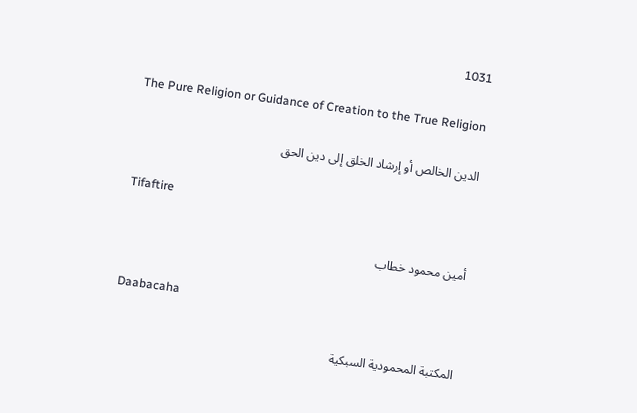1031

The Pure Religion or Guidance of Creation to the True Religion

الدين الخالص أو إرشاد الخلق إلى دين الحق

Tifaftire

أمين محمود خطاب

Daabacaha

المكتبة المحمودية السبكية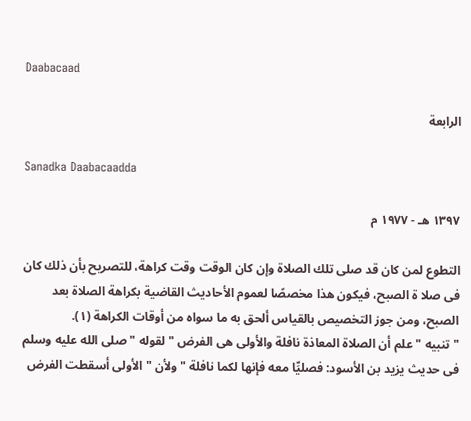Daabacaad

الرابعة

Sanadka Daabacaadda

١٣٩٧ هـ - ١٩٧٧ م

التطوع لمن كان قد صلى تلك الصلاة وإن كان الوقت وقت كراهة، للتصريح بأن ذلك كان فى صلا ة الصبح، فيكون هذا مخصصًا لعموم الأحاديث القاضية بكراهة الصلاة بعد الصبح، ومن جوز التخصيص بالقياس ألحق به ما سواه من أوقات الكراهة (١).
" تنبيه " علم أن الصلاة المعاذة نافلة والأولى هى الفرض " لقوله " صلى الله عليه وسلم فى حديث يزيد بن الأسود: فصليِّا معه فإنها لكما نافلة " ولأن " الأولى أسقطت الفرض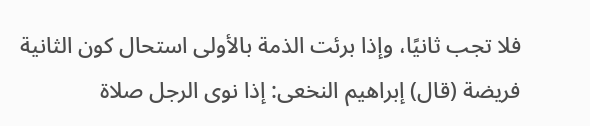فلا تجب ثانيًا، وإذا برئت الذمة بالأولى استحال كون الثانية فريضة (قال) إبراهيم النخعى: إذا نوى الرجل صلاة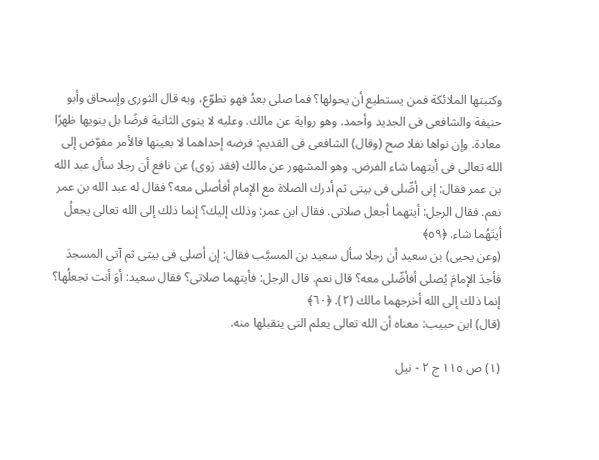وكتبتها الملائكة فمن يستطيع أن يحولها؟ فما صلى بعدُ فهو تطوّع، وبه قال الثورى وإسحاق وأبو حنيفة والشافعى فى الجديد وأحمد. وهو رواية عن مالك. وعليه لا ينوى الثانية فرضًا بل ينويها ظهرًا معادة. وإن نواها نفلا صح (وقال) الشافعى فى القديم: فرضه إحداهما لا بعينها فالأمر مفوّض إلى الله تعالى فى أيتهما شاء الفرض. وهو المشهور عن مالك (فقد رَوى) عن نافع أن رجلا سأل عبد الله بن عمر فقال: إنى أصِّلى فى بيتى ثم أدرك الصلاة مع الإمام أفأصلى معه؟ فقال له عبد الله بن عمر نعم. فقال الرجل: أيتهما أجعل صلاتى. فقال ابن عمر: وذلك إليك؟ إنما ذلك إلى الله تعالى يجعلُ أيتَهُما شاء. ﴿٥٩﴾
(وعن يحيى) بن سعيد أن رجلا سأل سعيد بن المسيَّب فقال: إن أصلى فى بيتى ثم آتى المسجدَ فأجدَ الإمامَ يُصلى أفأصِّلى معه؟ قال نعم. قال الرجل: فأيتهما صلاتى؟ فقال سعيد: أوَ أنت تجعلُها؟ إنما ذلك إلى الله أخرجهما مالك (٢). ﴿٦٠﴾
(قال) ابن حبيب: معناه أن الله تعالى يعلم التى يتقبلها منه.

(١) ص ١١٥ ج ٢ - نيل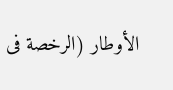الأوطار (الرخصة فى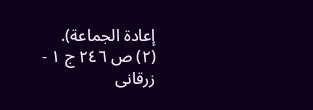إعادة الجماعة).
(٢) ص ٢٤٦ ج ١ - زرقانى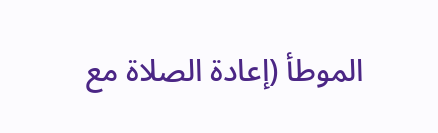الموطأ (إعادة الصلاة مع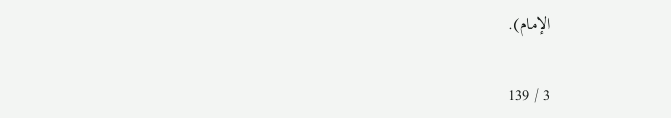الإمام).

3 / 139